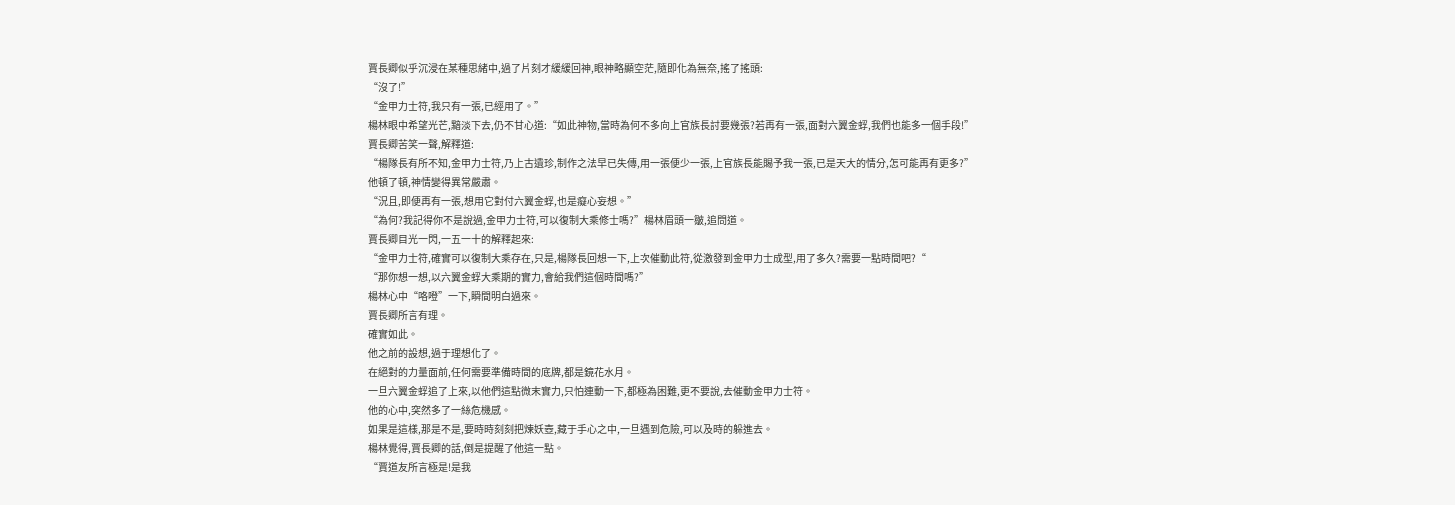賈長卿似乎沉浸在某種思緒中,過了片刻才緩緩回神,眼神略顯空茫,隨即化為無奈,搖了搖頭:
“沒了!”
“金甲力士符,我只有一張,已經用了。”
楊林眼中希望光芒,黯淡下去,仍不甘心道:“如此神物,當時為何不多向上官族長討要幾張?若再有一張,面對六翼金蜉,我們也能多一個手段!”
賈長卿苦笑一聲,解釋道:
“楊隊長有所不知,金甲力士符,乃上古遺珍,制作之法早已失傳,用一張便少一張,上官族長能賜予我一張,已是天大的情分,怎可能再有更多?”
他頓了頓,神情變得異常嚴肅。
“況且,即便再有一張,想用它對付六翼金蜉,也是癡心妄想。”
“為何?我記得你不是說過,金甲力士符,可以復制大乘修士嗎?”楊林眉頭一皺,追問道。
賈長卿目光一閃,一五一十的解釋起來:
“金甲力士符,確實可以復制大乘存在,只是,楊隊長回想一下,上次催動此符,從激發到金甲力士成型,用了多久?需要一點時間吧?“
“那你想一想,以六翼金蜉大乘期的實力,會給我們這個時間嗎?”
楊林心中“咯噔”一下,瞬間明白過來。
賈長卿所言有理。
確實如此。
他之前的設想,過于理想化了。
在絕對的力量面前,任何需要準備時間的底牌,都是鏡花水月。
一旦六翼金蜉追了上來,以他們這點微末實力,只怕連動一下,都極為困難,更不要說,去催動金甲力士符。
他的心中,突然多了一絲危機感。
如果是這樣,那是不是,要時時刻刻把煉妖壺,藏于手心之中,一旦遇到危險,可以及時的躲進去。
楊林覺得,賈長卿的話,倒是提醒了他這一點。
“賈道友所言極是!是我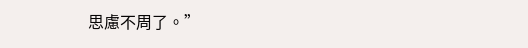思慮不周了。”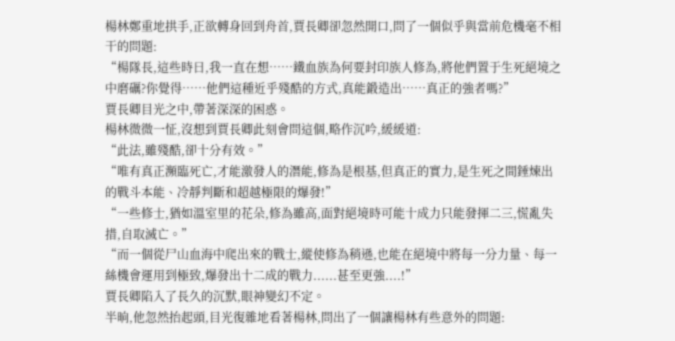楊林鄭重地拱手,正欲轉身回到舟首,賈長卿卻忽然開口,問了一個似乎與當前危機毫不相干的問題:
“楊隊長,這些時日,我一直在想……鐵血族為何要封印族人修為,將他們置于生死絕境之中磨礪?你覺得……他們這種近乎殘酷的方式,真能鍛造出……真正的強者嗎?”
賈長卿目光之中,帶著深深的困惑。
楊林微微一怔,沒想到賈長卿此刻會問這個,略作沉吟,緩緩道:
“此法,雖殘酷,卻十分有效。”
“唯有真正瀕臨死亡,才能激發人的潛能,修為是根基,但真正的實力,是生死之間錘煉出的戰斗本能、冷靜判斷和超越極限的爆發!”
“一些修士,猶如溫室里的花朵,修為雖高,面對絕境時可能十成力只能發揮二三,慌亂失措,自取滅亡。”
“而一個從尸山血海中爬出來的戰士,縱使修為稍遜,也能在絕境中將每一分力量、每一絲機會運用到極致,爆發出十二成的戰力......甚至更強....!”
賈長卿陷入了長久的沉默,眼神變幻不定。
半晌,他忽然抬起頭,目光復雜地看著楊林,問出了一個讓楊林有些意外的問題: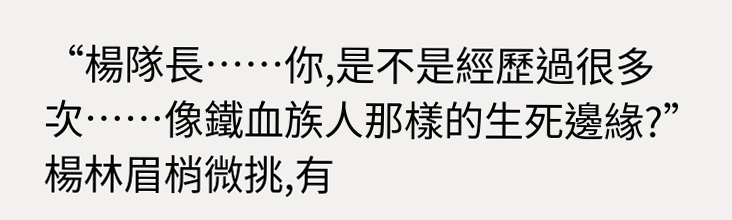“楊隊長……你,是不是經歷過很多次……像鐵血族人那樣的生死邊緣?”
楊林眉梢微挑,有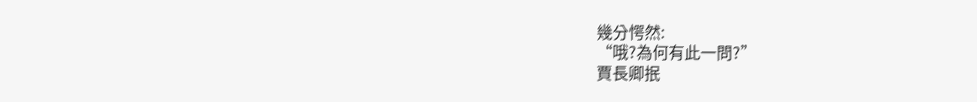幾分愕然:
“哦?為何有此一問?”
賈長卿抿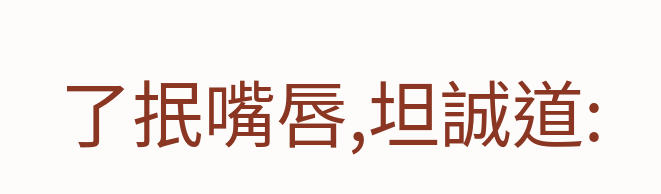了抿嘴唇,坦誠道: